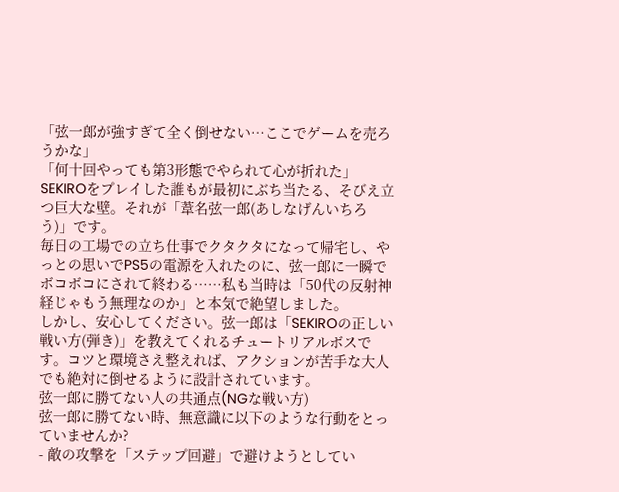「弦一郎が強すぎて全く倒せない…ここでゲームを売ろうかな」
「何十回やっても第3形態でやられて心が折れた」
SEKIROをプレイした誰もが最初にぶち当たる、そびえ立つ巨大な壁。それが「葦名弦一郎(あしなげんいちろう)」です。
毎日の工場での立ち仕事でクタクタになって帰宅し、やっとの思いでPS5の電源を入れたのに、弦一郎に一瞬でボコボコにされて終わる……私も当時は「50代の反射神経じゃもう無理なのか」と本気で絶望しました。
しかし、安心してください。弦一郎は「SEKIROの正しい戦い方(弾き)」を教えてくれるチュートリアルボスです。コツと環境さえ整えれば、アクションが苦手な大人でも絶対に倒せるように設計されています。
弦一郎に勝てない人の共通点(NGな戦い方)
弦一郎に勝てない時、無意識に以下のような行動をとっていませんか?
- 敵の攻撃を「ステップ回避」で避けようとしてい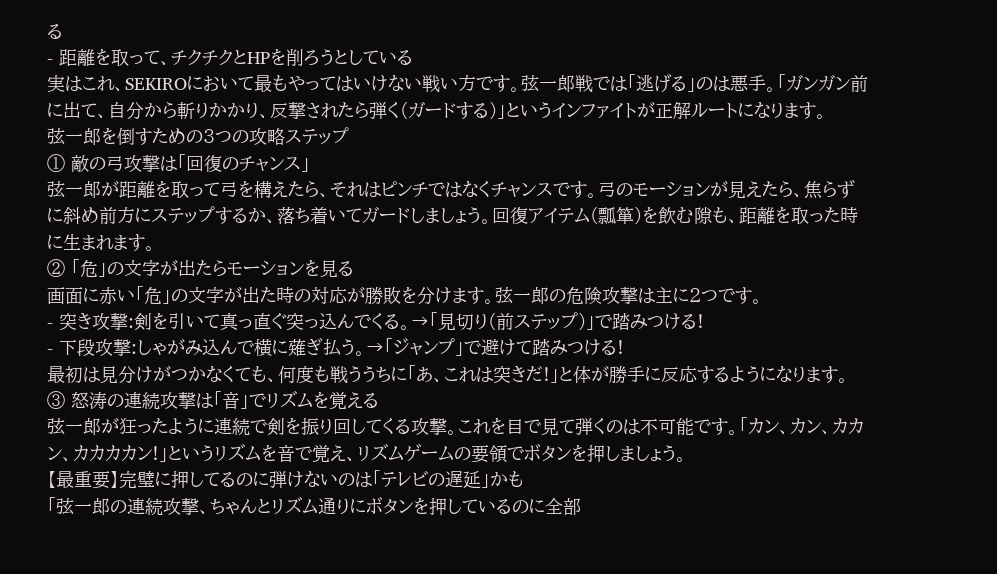る
- 距離を取って、チクチクとHPを削ろうとしている
実はこれ、SEKIROにおいて最もやってはいけない戦い方です。弦一郎戦では「逃げる」のは悪手。「ガンガン前に出て、自分から斬りかかり、反撃されたら弾く(ガードする)」というインファイトが正解ルートになります。
弦一郎を倒すための3つの攻略ステップ
① 敵の弓攻撃は「回復のチャンス」
弦一郎が距離を取って弓を構えたら、それはピンチではなくチャンスです。弓のモーションが見えたら、焦らずに斜め前方にステップするか、落ち着いてガードしましょう。回復アイテム(瓢箪)を飲む隙も、距離を取った時に生まれます。
② 「危」の文字が出たらモーションを見る
画面に赤い「危」の文字が出た時の対応が勝敗を分けます。弦一郎の危険攻撃は主に2つです。
- 突き攻撃:剣を引いて真っ直ぐ突っ込んでくる。→「見切り(前ステップ)」で踏みつける!
- 下段攻撃:しゃがみ込んで横に薙ぎ払う。→「ジャンプ」で避けて踏みつける!
最初は見分けがつかなくても、何度も戦ううちに「あ、これは突きだ!」と体が勝手に反応するようになります。
③ 怒涛の連続攻撃は「音」でリズムを覚える
弦一郎が狂ったように連続で剣を振り回してくる攻撃。これを目で見て弾くのは不可能です。「カン、カン、カカン、カカカカン!」というリズムを音で覚え、リズムゲームの要領でボタンを押しましょう。
【最重要】完璧に押してるのに弾けないのは「テレビの遅延」かも
「弦一郎の連続攻撃、ちゃんとリズム通りにボタンを押しているのに全部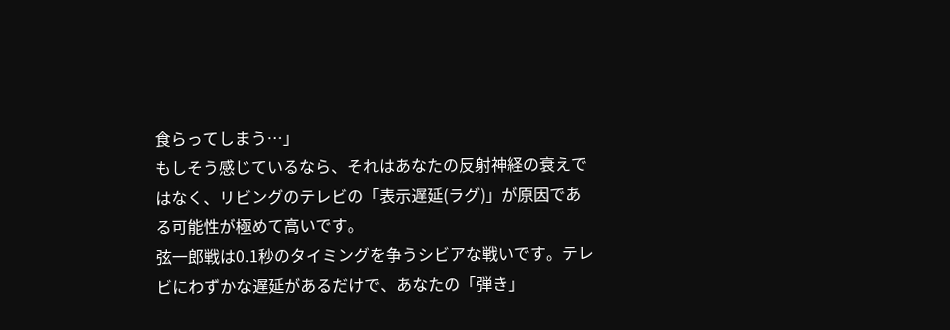食らってしまう…」
もしそう感じているなら、それはあなたの反射神経の衰えではなく、リビングのテレビの「表示遅延(ラグ)」が原因である可能性が極めて高いです。
弦一郎戦は0.1秒のタイミングを争うシビアな戦いです。テレビにわずかな遅延があるだけで、あなたの「弾き」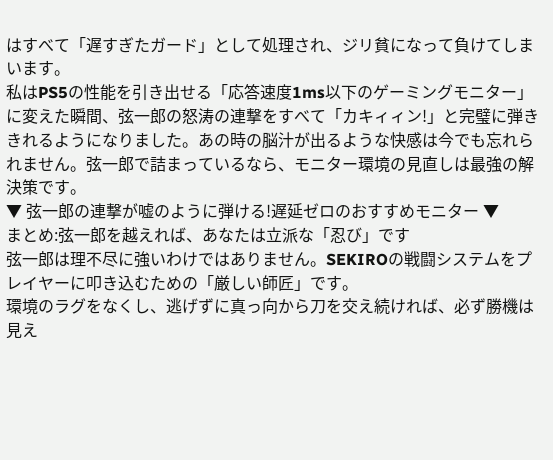はすべて「遅すぎたガード」として処理され、ジリ貧になって負けてしまいます。
私はPS5の性能を引き出せる「応答速度1ms以下のゲーミングモニター」に変えた瞬間、弦一郎の怒涛の連撃をすべて「カキィィン!」と完璧に弾ききれるようになりました。あの時の脳汁が出るような快感は今でも忘れられません。弦一郎で詰まっているなら、モニター環境の見直しは最強の解決策です。
▼ 弦一郎の連撃が嘘のように弾ける!遅延ゼロのおすすめモニター ▼
まとめ:弦一郎を越えれば、あなたは立派な「忍び」です
弦一郎は理不尽に強いわけではありません。SEKIROの戦闘システムをプレイヤーに叩き込むための「厳しい師匠」です。
環境のラグをなくし、逃げずに真っ向から刀を交え続ければ、必ず勝機は見え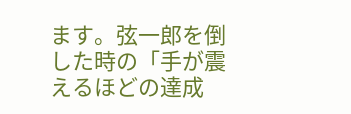ます。弦一郎を倒した時の「手が震えるほどの達成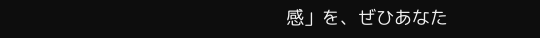感」を、ぜひあなた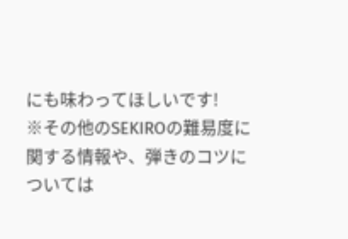にも味わってほしいです!
※その他のSEKIROの難易度に関する情報や、弾きのコツについては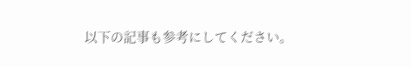以下の記事も参考にしてください。